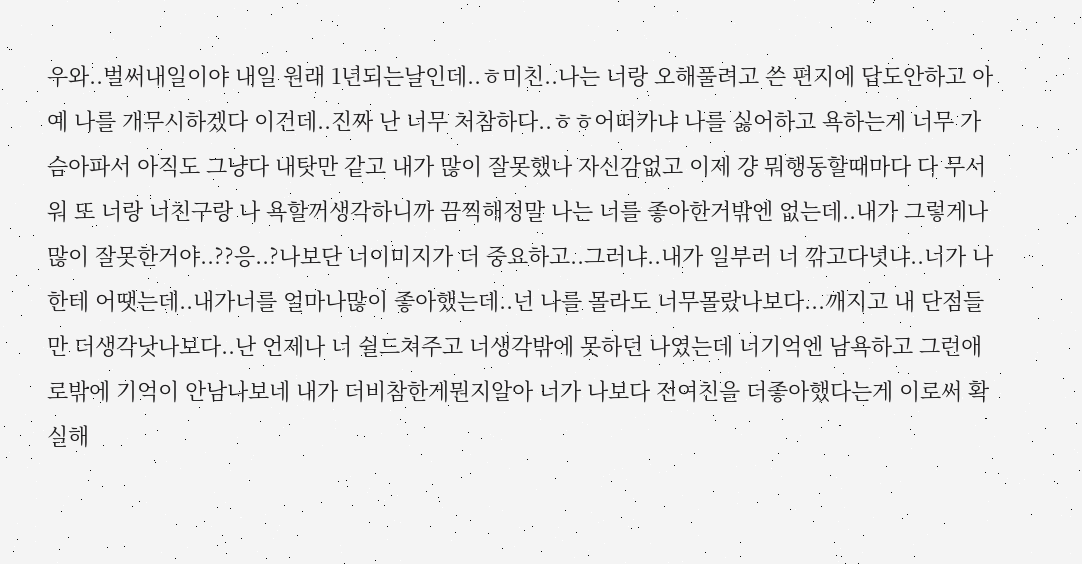우와..벌써내일이야 내일 원래 1년되는날인데..ㅎ미친..나는 너랑 오해풀려고 쓴 편지에 답도안하고 아예 나를 개무시하겠다 이건데..진짜 난 너무 처참하다..ㅎㅎ어떠카냐 나를 싫어하고 욕하는게 너무 가슴아파서 아직도 그냥다 내탓만 같고 내가 많이 잘못했나 자신감없고 이제 걍 뭐행동할때마다 다 무서워 또 너랑 너친구랑 나 욕할꺼생각하니까 끔찍해정말 나는 너를 좋아한거밖엔 없는데..내가 그렇게나 많이 잘못한거야..??응..?나보단 너이미지가 더 중요하고..그러냐..내가 일부러 너 깎고다녓냐..너가 나한테 어땟는데..내가너를 얼마나많이 좋아했는데..넌 나를 몰라도 너무몰랐나보다...깨지고 내 단점들만 더생각낫나보다..난 언제나 너 쉴드쳐주고 너생각밖에 못하던 나였는데 너기억엔 남욕하고 그런애로밖에 기억이 안남나보네 내가 더비참한게뭔지알아 너가 나보다 전여친을 더좋아했다는게 이로써 확실해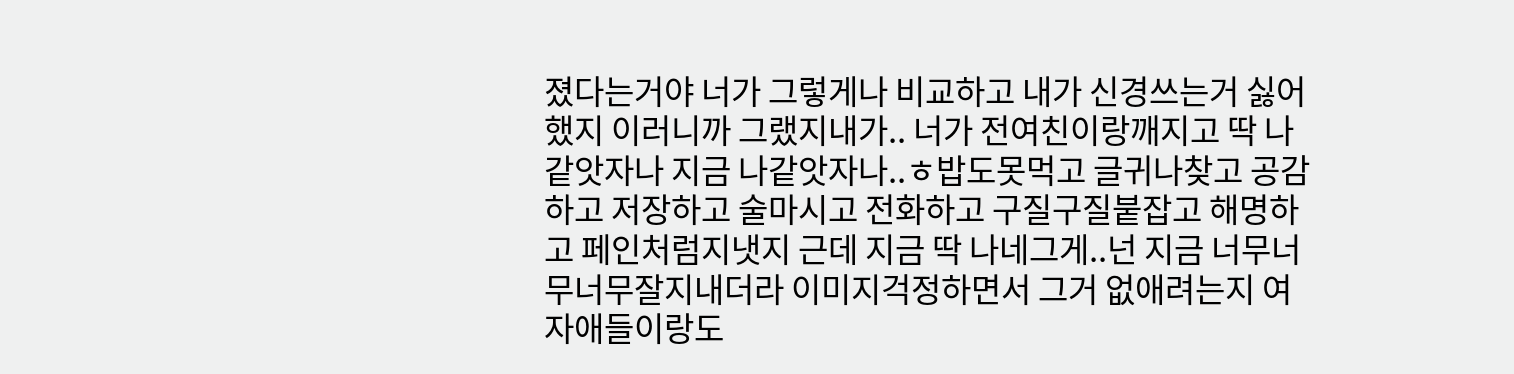졌다는거야 너가 그렇게나 비교하고 내가 신경쓰는거 싫어했지 이러니까 그랬지내가.. 너가 전여친이랑깨지고 딱 나같앗자나 지금 나같앗자나..ㅎ밥도못먹고 글귀나찾고 공감하고 저장하고 술마시고 전화하고 구질구질붙잡고 해명하고 페인처럼지냇지 근데 지금 딱 나네그게..넌 지금 너무너무너무잘지내더라 이미지걱정하면서 그거 없애려는지 여자애들이랑도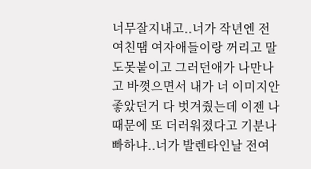너무잘지내고..너가 작년엔 전여친땜 여자애들이랑 꺼리고 말도못붙이고 그러던애가 나만나고 바꼇으면서 내가 너 이미지안좋았던거 다 벗겨줬는데 이젠 나때문에 또 더러워졌다고 기분나빠하냐..너가 발렌타인날 전여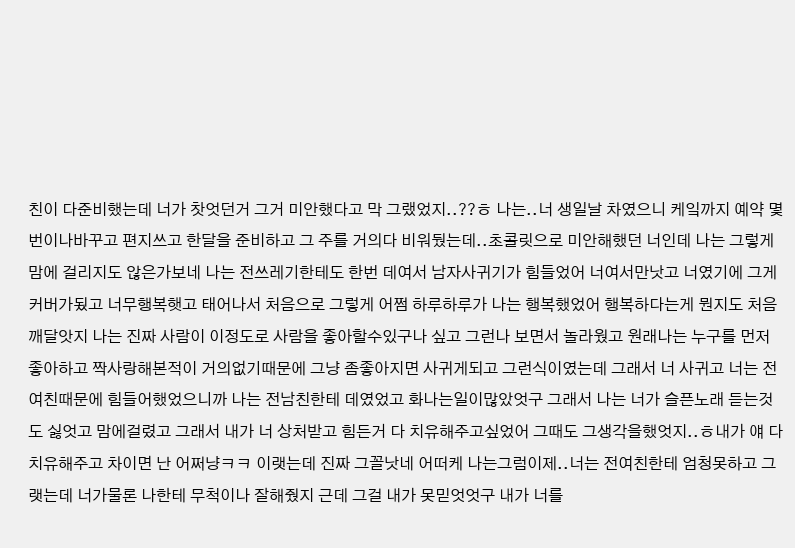친이 다준비했는데 너가 찻엇던거 그거 미안했다고 막 그랬었지..??ㅎ 나는..너 생일날 차였으니 케잌까지 예약 몇번이나바꾸고 편지쓰고 한달을 준비하고 그 주를 거의다 비워뒀는데..초콜릿으로 미안해했던 너인데 나는 그렇게 맘에 걸리지도 않은가보네 나는 전쓰레기한테도 한번 데여서 남자사귀기가 힘들었어 너여서만낫고 너였기에 그게 커버가됬고 너무행복햇고 태어나서 처음으로 그렇게 어쩜 하루하루가 나는 행복했었어 행복하다는게 뭔지도 처음 깨달앗지 나는 진짜 사람이 이정도로 사람을 좋아할수있구나 싶고 그런나 보면서 놀라웠고 원래나는 누구를 먼저 좋아하고 짝사랑해본적이 거의없기때문에 그냥 좀좋아지면 사귀게되고 그런식이였는데 그래서 너 사귀고 너는 전여친때문에 힘들어했었으니까 나는 전남친한테 데였었고 화나는일이많았엇구 그래서 나는 너가 슬픈노래 듣는것도 싫엇고 맘에걸렸고 그래서 내가 너 상처받고 힘든거 다 치유해주고싶었어 그때도 그생각을했엇지..ㅎ내가 얘 다치유해주고 차이면 난 어쩌냥ㅋㅋ 이랫는데 진짜 그꼴낫네 어떠케 나는그럼이제..너는 전여친한테 엄청못하고 그랫는데 너가물론 나한테 무척이나 잘해줬지 근데 그걸 내가 못믿엇엇구 내가 너를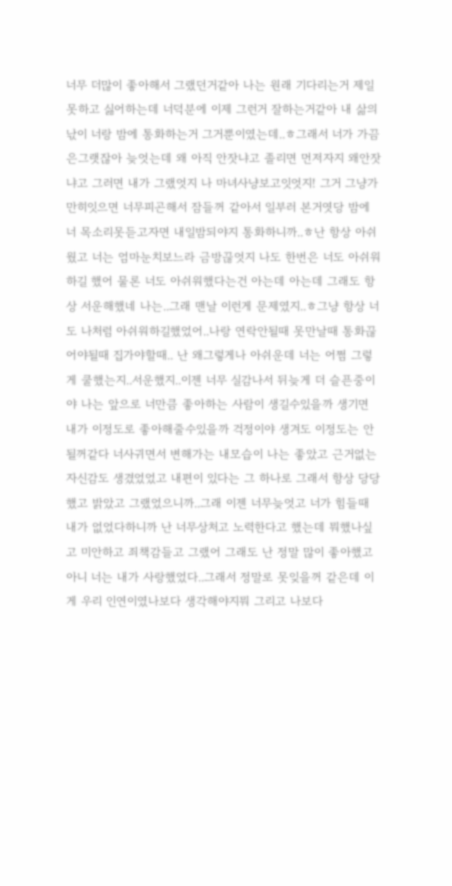너무 더많이 좋아해서 그랬던거같아 나는 원래 기다리는거 제일못하고 싫어하는데 너덕분에 이제 그런거 잘하는거같아 내 삶의 낛이 너랑 밤에 통화하는거 그거뿐이였는데..ㅎ그래서 너가 가끔은그랫잖아 늦엇는데 왜 아직 안잣냐고 졸리면 먼저자지 왜안잣냐고 그러면 내가 그랬엇지 나 마녀사냥보고잇엇지! 그거 그냥가만히잇으면 너무피곤해서 잠들꺼 같아서 일부러 본거엿당 밤에 너 목소리못듣고자면 내일밤되야지 통화하니까..ㅎ난 항상 아쉬웠고 너는 엄마눈치보느라 금방끊엇지 나도 한번은 너도 아쉬워하길 했어 물론 너도 아쉬워했다는건 아는데 아는데 그래도 항상 서운해했네 나는..그래 맨날 이런게 문제였지..ㅎ그냥 항상 너도 나처럼 아쉬워하길했었어..나랑 연락안될때 못만날때 통화끊어야될때 집가야할때.. 난 왜그렇게나 아쉬운데 너는 어쩜 그렇게 쿨했는지..서운했지..이젠 너무 실감나서 뒤늦게 더 슬픈중이야 나는 앞으로 너만큼 좋아하는 사람이 생길수있을까 생기면 내가 이정도로 좋아해줄수있을까 걱정이야 생겨도 이정도는 안될꺼같다 너사귀면서 변해가는 내모습이 나는 좋았고 근거없는 자신감도 생겼었었고 내편이 있다는 그 하나로 그래서 항상 당당했고 밝았고 그랬었으니까..그래 이젠 너무늦엇고 너가 힘들때 내가 없었다하니까 난 너무상처고 노력한다고 했는데 뭐했나싶고 미안하고 죄책감들고 그랬어 그래도 난 정말 많이 좋아했고 아니 너는 내가 사랑했었다..그래서 정말로 못잊을꺼 같은데 이게 우리 인연이였나보다 생각해야지뭐 그리고 나보다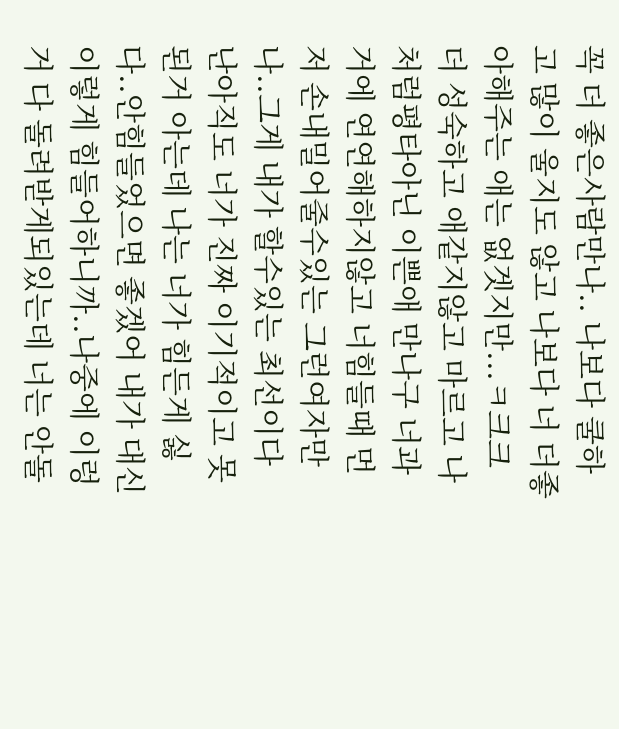꼭 더 좋은사람만나.. 나보다 쿨하고 많이 울지도 않고 나보다 너 더좋아해주는 애는 없겟지만...ㅋ크크 더 성숙하고 애같지않고 마르고 나처럼평타아닌 이쁜애 만나구 너과거에 연연해하지않고 너힘들때 먼저 손내밀어줄수있는 그런여자만나..그게 내가 할수있는 최선이다 난아직도 너가 진짜 이기적이고 못된거 아는데 나는 너가 힘든게 싫다..안힘들었으면 좋겠어 내가 대신 이렇게 힘들어하니까..나중에 이렁거 다 돌려받게되있는데 너는 안돌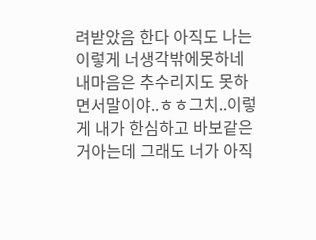려받았음 한다 아직도 나는 이렇게 너생각밖에못하네 내마음은 추수리지도 못하면서말이야..ㅎㅎ그치..이렇게 내가 한심하고 바보같은거아는데 그래도 너가 아직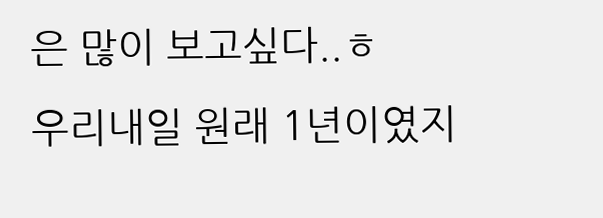은 많이 보고싶다..ㅎ
우리내일 원래 1년이였지